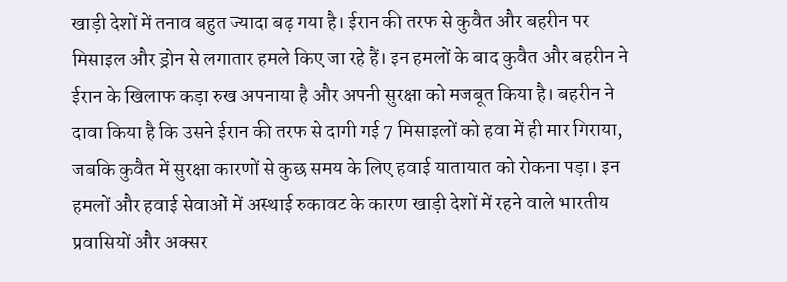खाड़ी देशों में तनाव बहुत ज्यादा बढ़ गया है। ईरान की तरफ से कुवैत और बहरीन पर मिसाइल और ड्रोन से लगातार हमले किए जा रहे हैं। इन हमलों के बाद कुवैत और बहरीन ने ईरान के खिलाफ कड़ा रुख अपनाया है और अपनी सुरक्षा को मजबूत किया है। बहरीन ने दावा किया है कि उसने ईरान की तरफ से दागी गई 7 मिसाइलों को हवा में ही मार गिराया, जबकि कुवैत में सुरक्षा कारणों से कुछ समय के लिए हवाई यातायात को रोकना पड़ा। इन हमलों और हवाई सेवाओं में अस्थाई रुकावट के कारण खाड़ी देशों में रहने वाले भारतीय प्रवासियों और अक्सर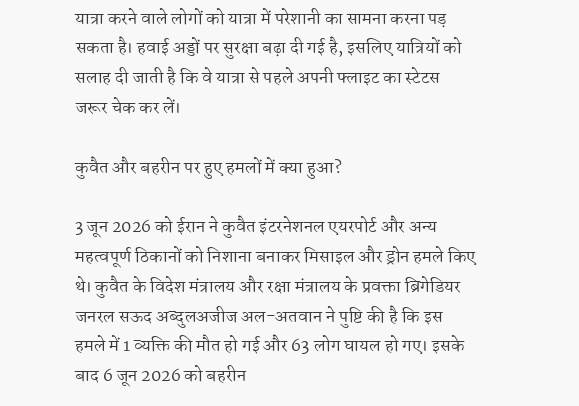यात्रा करने वाले लोगों को यात्रा में परेशानी का सामना करना पड़ सकता है। हवाई अड्डों पर सुरक्षा बढ़ा दी गई है, इसलिए यात्रियों को सलाह दी जाती है कि वे यात्रा से पहले अपनी फ्लाइट का स्टेटस जरूर चेक कर लें।

कुवैत और बहरीन पर हुए हमलों में क्या हुआ?

3 जून 2026 को ईरान ने कुवैत इंटरनेशनल एयरपोर्ट और अन्य महत्वपूर्ण ठिकानों को निशाना बनाकर मिसाइल और ड्रोन हमले किए थे। कुवैत के विदेश मंत्रालय और रक्षा मंत्रालय के प्रवक्ता ब्रिगेडियर जनरल सऊद अब्दुलअजीज अल-अतवान ने पुष्टि की है कि इस हमले में 1 व्यक्ति की मौत हो गई और 63 लोग घायल हो गए। इसके बाद 6 जून 2026 को बहरीन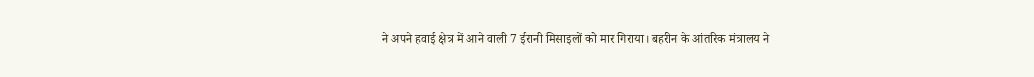ने अपने हवाई क्षेत्र में आने वाली 7 ईरानी मिसाइलों को मार गिराया। बहरीन के आंतरिक मंत्रालय ने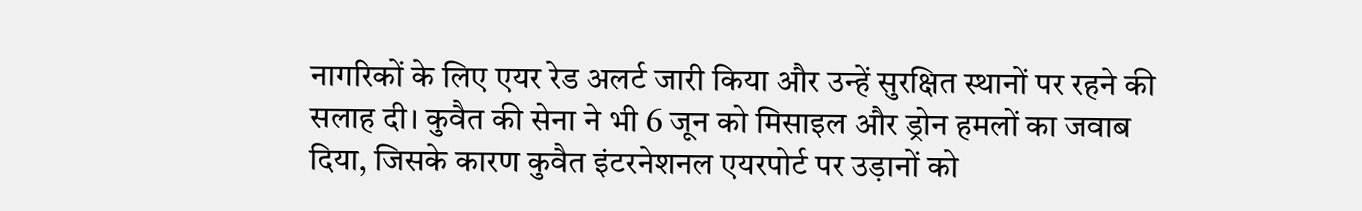नागरिकों के लिए एयर रेड अलर्ट जारी किया और उन्हें सुरक्षित स्थानों पर रहने की सलाह दी। कुवैत की सेना ने भी 6 जून को मिसाइल और ड्रोन हमलों का जवाब दिया, जिसके कारण कुवैत इंटरनेशनल एयरपोर्ट पर उड़ानों को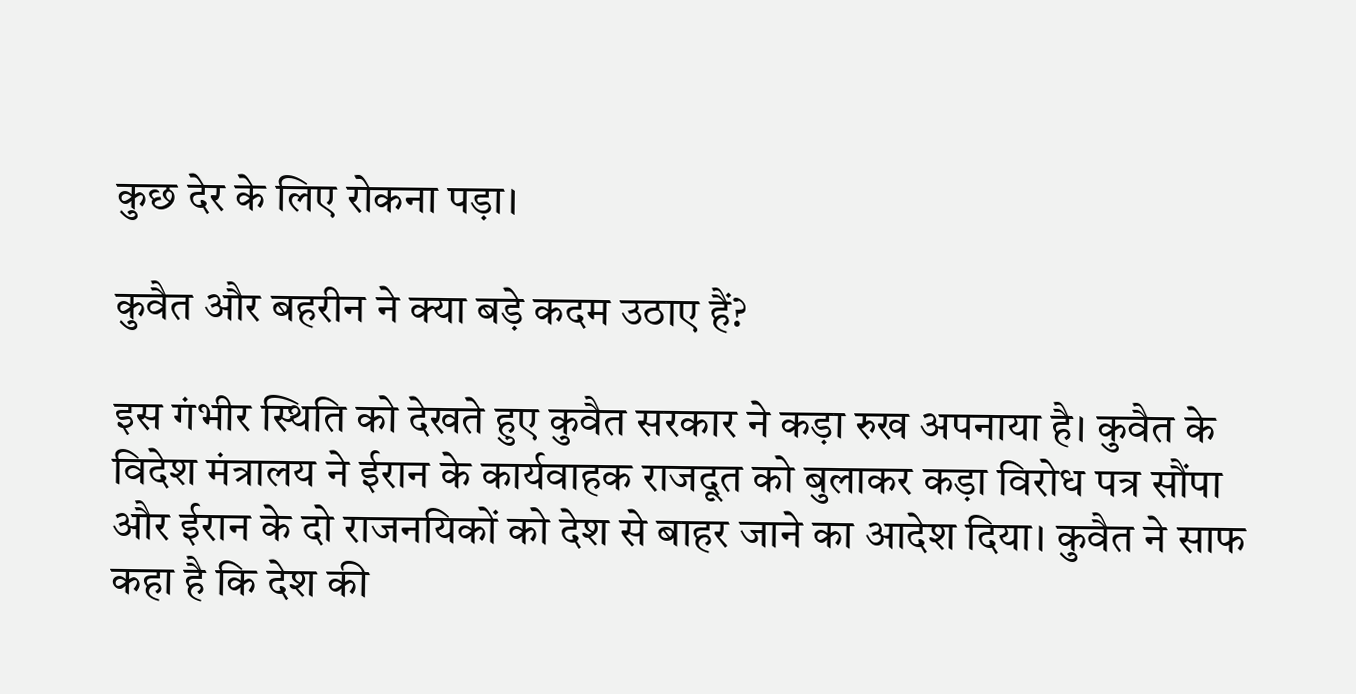कुछ देर के लिए रोकना पड़ा।

कुवैत और बहरीन ने क्या बड़े कदम उठाए हैं?

इस गंभीर स्थिति को देखते हुए कुवैत सरकार ने कड़ा रुख अपनाया है। कुवैत के विदेश मंत्रालय ने ईरान के कार्यवाहक राजदूत को बुलाकर कड़ा विरोध पत्र सौंपा और ईरान के दो राजनयिकों को देश से बाहर जाने का आदेश दिया। कुवैत ने साफ कहा है कि देश की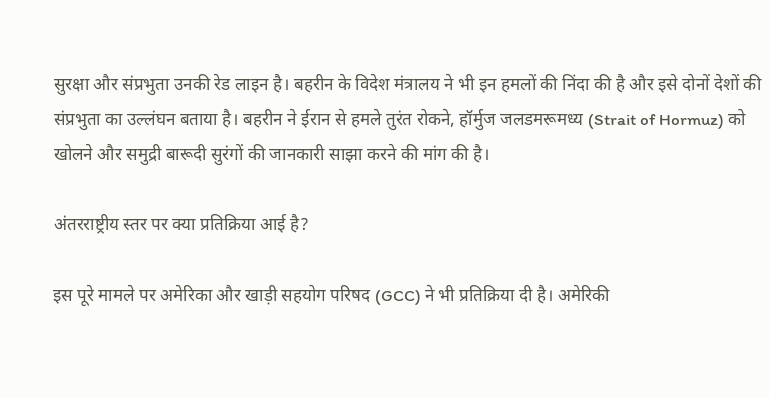सुरक्षा और संप्रभुता उनकी रेड लाइन है। बहरीन के विदेश मंत्रालय ने भी इन हमलों की निंदा की है और इसे दोनों देशों की संप्रभुता का उल्लंघन बताया है। बहरीन ने ईरान से हमले तुरंत रोकने, हॉर्मुज जलडमरूमध्य (Strait of Hormuz) को खोलने और समुद्री बारूदी सुरंगों की जानकारी साझा करने की मांग की है।

अंतरराष्ट्रीय स्तर पर क्या प्रतिक्रिया आई है?

इस पूरे मामले पर अमेरिका और खाड़ी सहयोग परिषद (GCC) ने भी प्रतिक्रिया दी है। अमेरिकी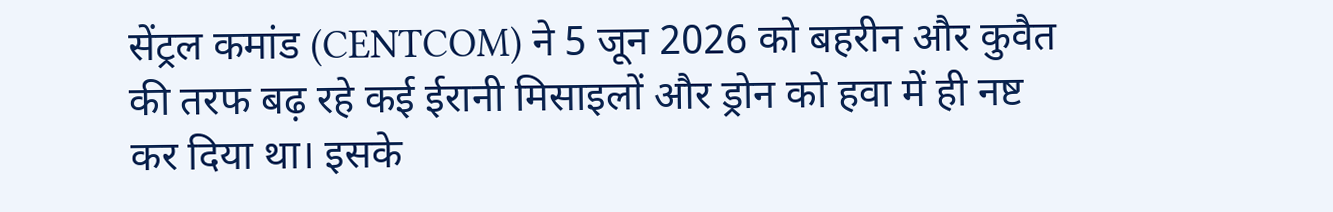सेंट्रल कमांड (CENTCOM) ने 5 जून 2026 को बहरीन और कुवैत की तरफ बढ़ रहे कई ईरानी मिसाइलों और ड्रोन को हवा में ही नष्ट कर दिया था। इसके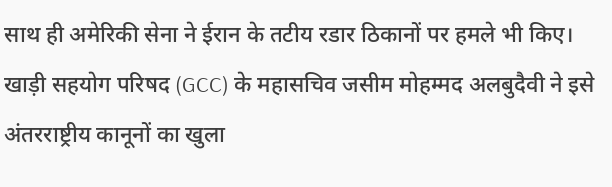साथ ही अमेरिकी सेना ने ईरान के तटीय रडार ठिकानों पर हमले भी किए। खाड़ी सहयोग परिषद (GCC) के महासचिव जसीम मोहम्मद अलबुदैवी ने इसे अंतरराष्ट्रीय कानूनों का खुला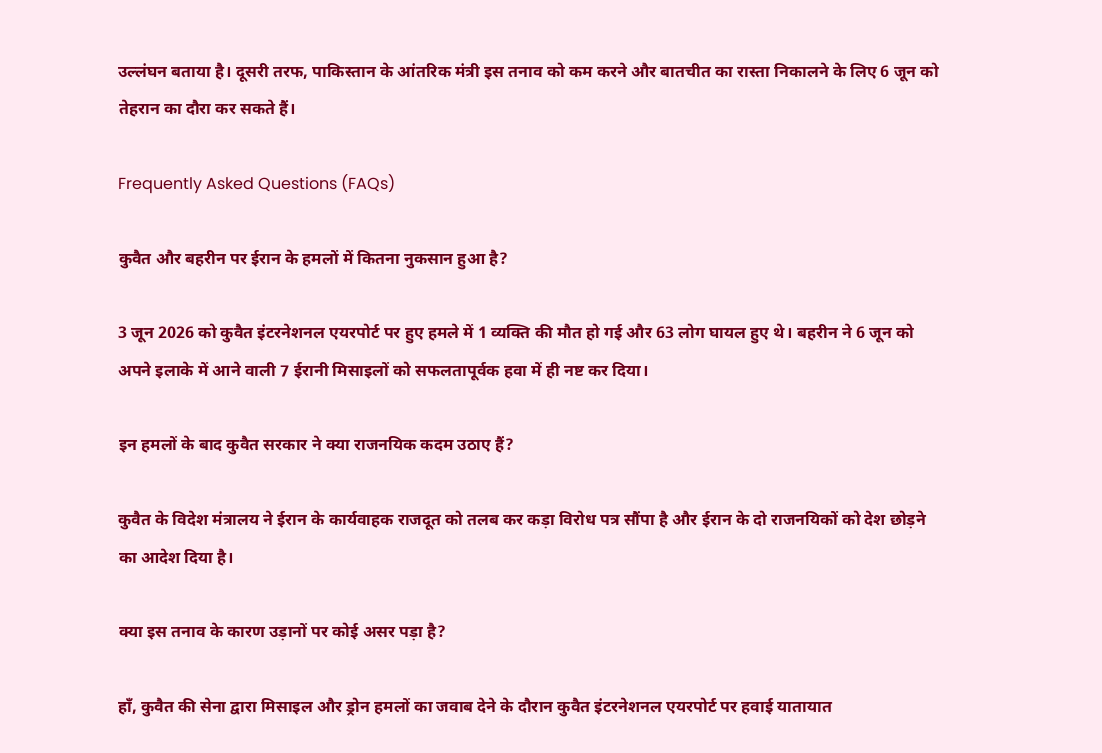उल्लंघन बताया है। दूसरी तरफ, पाकिस्तान के आंतरिक मंत्री इस तनाव को कम करने और बातचीत का रास्ता निकालने के लिए 6 जून को तेहरान का दौरा कर सकते हैं।

Frequently Asked Questions (FAQs)

कुवैत और बहरीन पर ईरान के हमलों में कितना नुकसान हुआ है?

3 जून 2026 को कुवैत इंटरनेशनल एयरपोर्ट पर हुए हमले में 1 व्यक्ति की मौत हो गई और 63 लोग घायल हुए थे। बहरीन ने 6 जून को अपने इलाके में आने वाली 7 ईरानी मिसाइलों को सफलतापूर्वक हवा में ही नष्ट कर दिया।

इन हमलों के बाद कुवैत सरकार ने क्या राजनयिक कदम उठाए हैं?

कुवैत के विदेश मंत्रालय ने ईरान के कार्यवाहक राजदूत को तलब कर कड़ा विरोध पत्र सौंपा है और ईरान के दो राजनयिकों को देश छोड़ने का आदेश दिया है।

क्या इस तनाव के कारण उड़ानों पर कोई असर पड़ा है?

हाँ, कुवैत की सेना द्वारा मिसाइल और ड्रोन हमलों का जवाब देने के दौरान कुवैत इंटरनेशनल एयरपोर्ट पर हवाई यातायात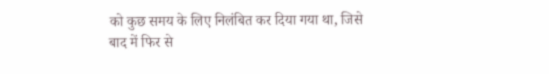को कुछ समय के लिए निलंबित कर दिया गया था, जिसे बाद में फिर से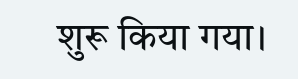शुरू किया गया।